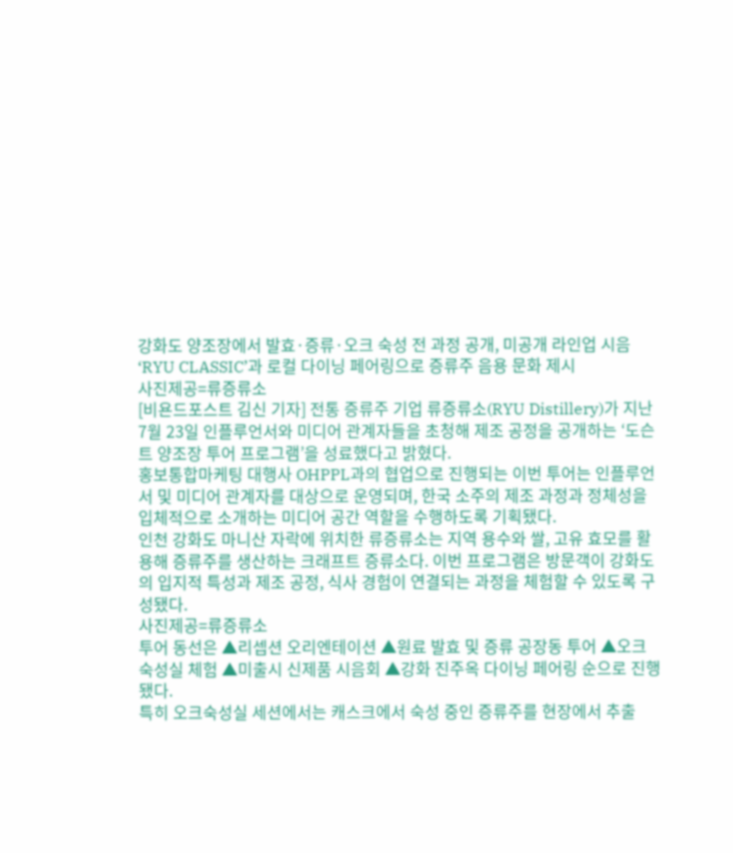강화도 양조장에서 발효·증류·오크 숙성 전 과정 공개, 미공개 라인업 시음
‘RYU CLASSIC’과 로컬 다이닝 페어링으로 증류주 음용 문화 제시
사진제공=류증류소
[비욘드포스트 김신 기자] 전통 증류주 기업 류증류소(RYU Distillery)가 지난 7월 23일 인플루언서와 미디어 관계자들을 초청해 제조 공정을 공개하는 ‘도슨트 양조장 투어 프로그램’을 성료했다고 밝혔다.
홍보통합마케팅 대행사 OHPPL과의 협업으로 진행되는 이번 투어는 인플루언서 및 미디어 관계자를 대상으로 운영되며, 한국 소주의 제조 과정과 정체성을 입체적으로 소개하는 미디어 공간 역할을 수행하도록 기획됐다.
인천 강화도 마니산 자락에 위치한 류증류소는 지역 용수와 쌀, 고유 효모를 활용해 증류주를 생산하는 크래프트 증류소다. 이번 프로그램은 방문객이 강화도의 입지적 특성과 제조 공정, 식사 경험이 연결되는 과정을 체험할 수 있도록 구성됐다.
사진제공=류증류소
투어 동선은 ▲리셉션 오리엔테이션 ▲원료 발효 및 증류 공장동 투어 ▲오크숙성실 체험 ▲미출시 신제품 시음회 ▲강화 진주옥 다이닝 페어링 순으로 진행됐다.
특히 오크숙성실 세션에서는 캐스크에서 숙성 중인 증류주를 현장에서 추출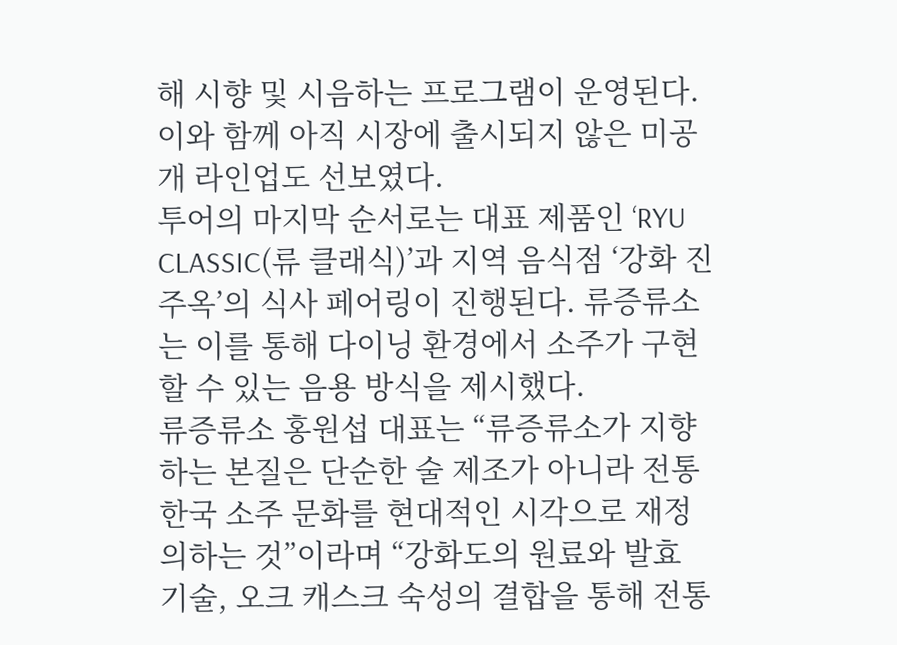해 시향 및 시음하는 프로그램이 운영된다. 이와 함께 아직 시장에 출시되지 않은 미공개 라인업도 선보였다.
투어의 마지막 순서로는 대표 제품인 ‘RYU CLASSIC(류 클래식)’과 지역 음식점 ‘강화 진주옥’의 식사 페어링이 진행된다. 류증류소는 이를 통해 다이닝 환경에서 소주가 구현할 수 있는 음용 방식을 제시했다.
류증류소 홍원섭 대표는 “류증류소가 지향하는 본질은 단순한 술 제조가 아니라 전통 한국 소주 문화를 현대적인 시각으로 재정의하는 것”이라며 “강화도의 원료와 발효 기술, 오크 캐스크 숙성의 결합을 통해 전통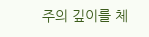주의 깊이를 체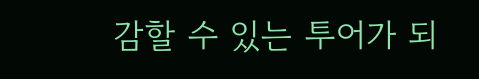감할 수 있는 투어가 되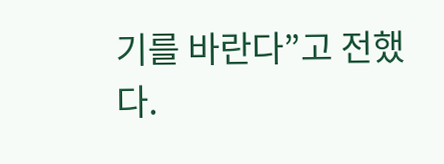기를 바란다”고 전했다.